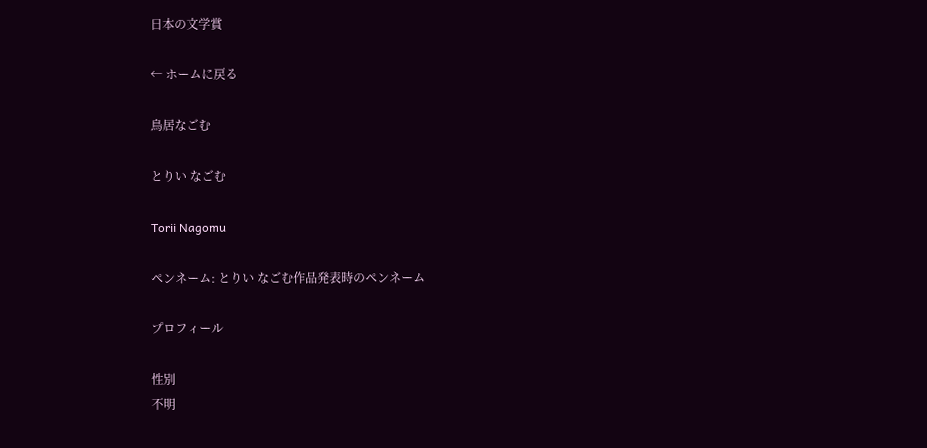日本の文学賞

← ホームに戻る

鳥居なごむ

とりい なごむ

Torii Nagomu

ペンネーム: とりい なごむ作品発表時のペンネーム

プロフィール

性別
不明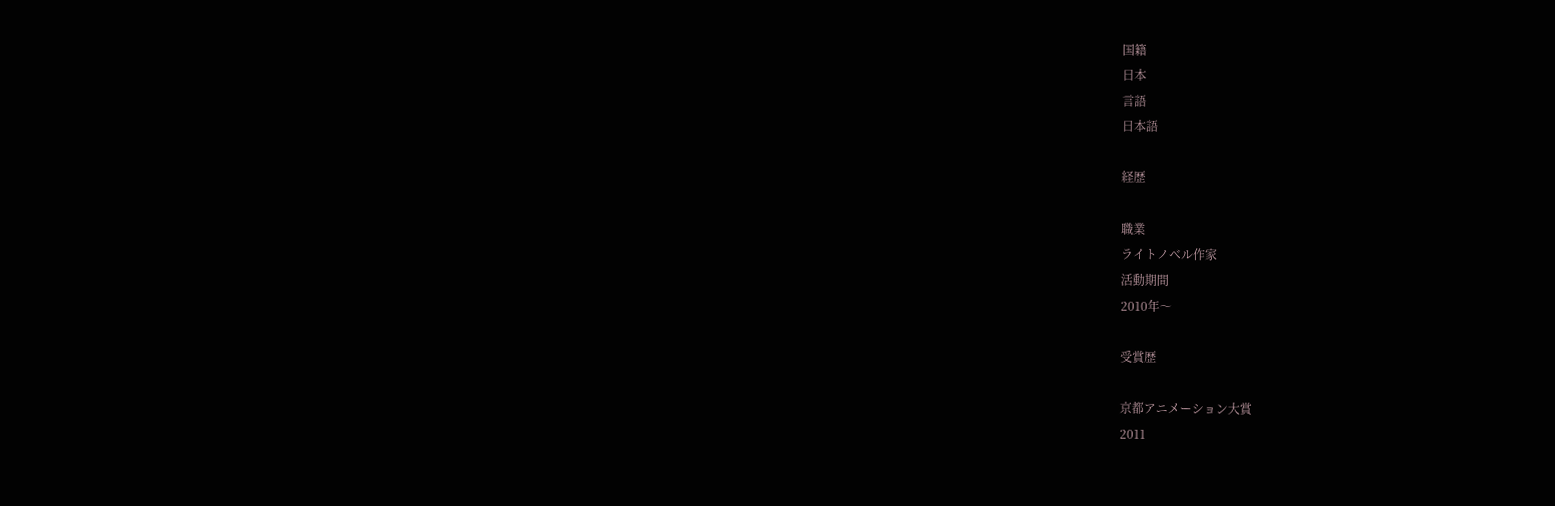国籍
日本
言語
日本語

経歴

職業
ライトノベル作家
活動期間
2010年〜

受賞歴

京都アニメーション大賞
2011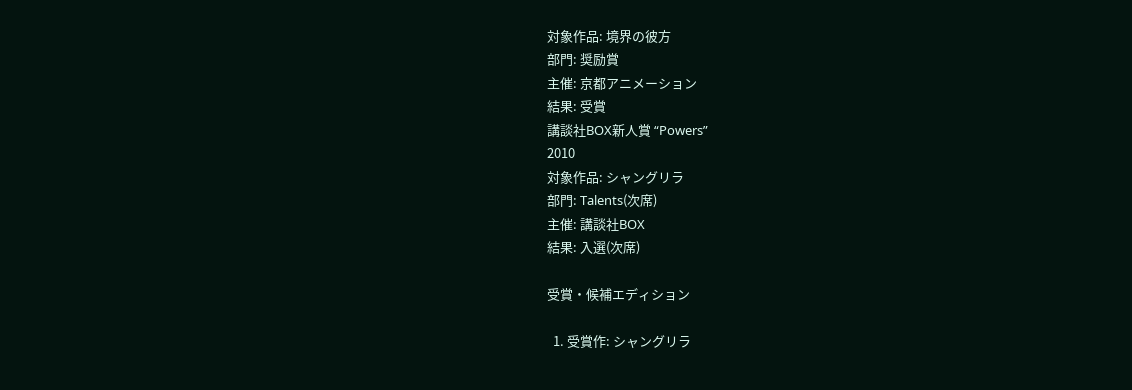対象作品: 境界の彼方
部門: 奨励賞
主催: 京都アニメーション
結果: 受賞
講談社BOX新人賞 “Powers”
2010
対象作品: シャングリラ
部門: Talents(次席)
主催: 講談社BOX
結果: 入選(次席)

受賞・候補エディション

  1. 受賞作: シャングリラ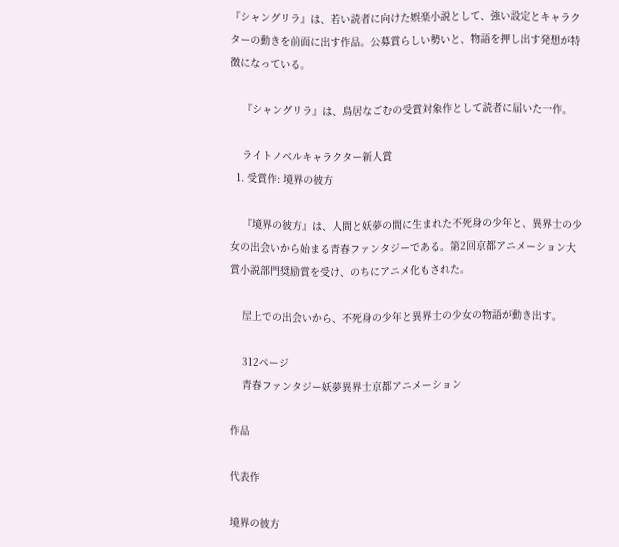『シャングリラ』は、若い読者に向けた娯楽小説として、強い設定とキャラクターの動きを前面に出す作品。公募賞らしい勢いと、物語を押し出す発想が特徴になっている。

    『シャングリラ』は、鳥居なごむの受賞対象作として読者に届いた一作。

    ライトノベルキャラクター新人賞
  1. 受賞作: 境界の彼方

    『境界の彼方』は、人間と妖夢の間に生まれた不死身の少年と、異界士の少女の出会いから始まる青春ファンタジーである。第2回京都アニメーション大賞小説部門奨励賞を受け、のちにアニメ化もされた。

    屋上での出会いから、不死身の少年と異界士の少女の物語が動き出す。

    312ページ
    青春ファンタジー妖夢異界士京都アニメーション

作品

代表作

境界の彼方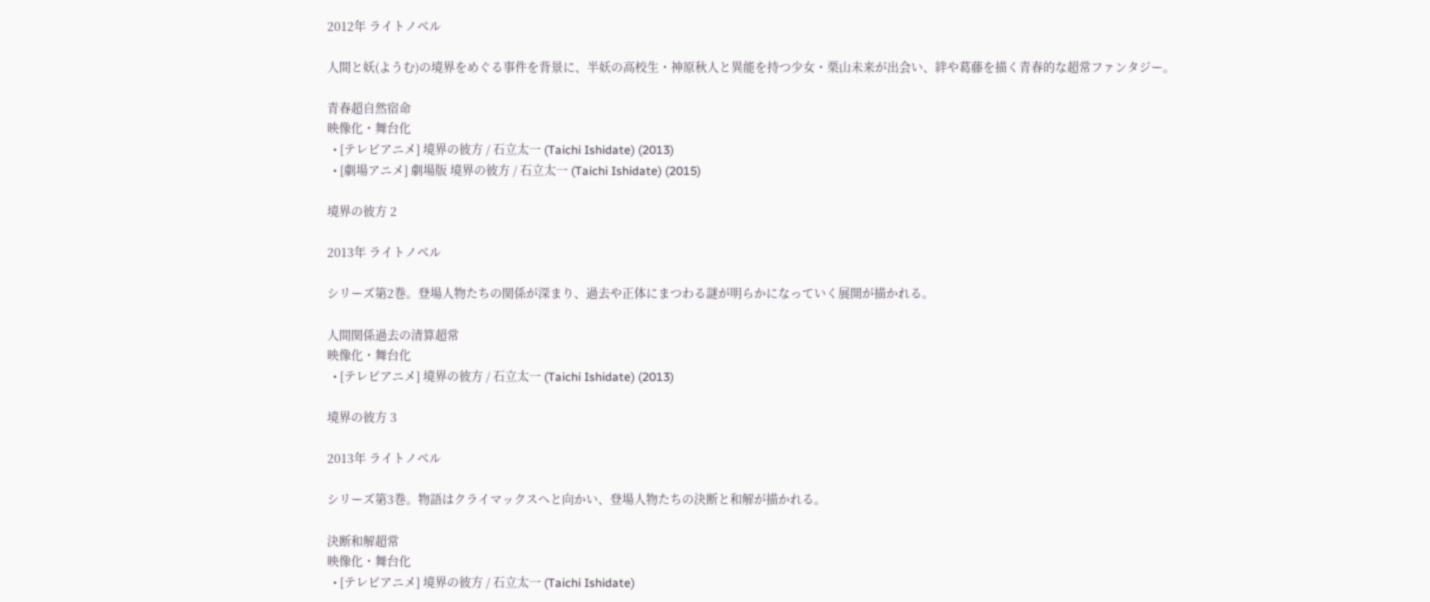2012年 ライトノベル

人間と妖(ようむ)の境界をめぐる事件を背景に、半妖の高校生・神原秋人と異能を持つ少女・栗山未来が出会い、絆や葛藤を描く青春的な超常ファンタジー。

青春超自然宿命
映像化・舞台化
  • [テレビアニメ] 境界の彼方 / 石立太一 (Taichi Ishidate) (2013)
  • [劇場アニメ] 劇場版 境界の彼方 / 石立太一 (Taichi Ishidate) (2015)

境界の彼方 2

2013年 ライトノベル

シリーズ第2巻。登場人物たちの関係が深まり、過去や正体にまつわる謎が明らかになっていく展開が描かれる。

人間関係過去の清算超常
映像化・舞台化
  • [テレビアニメ] 境界の彼方 / 石立太一 (Taichi Ishidate) (2013)

境界の彼方 3

2013年 ライトノベル

シリーズ第3巻。物語はクライマックスへと向かい、登場人物たちの決断と和解が描かれる。

決断和解超常
映像化・舞台化
  • [テレビアニメ] 境界の彼方 / 石立太一 (Taichi Ishidate)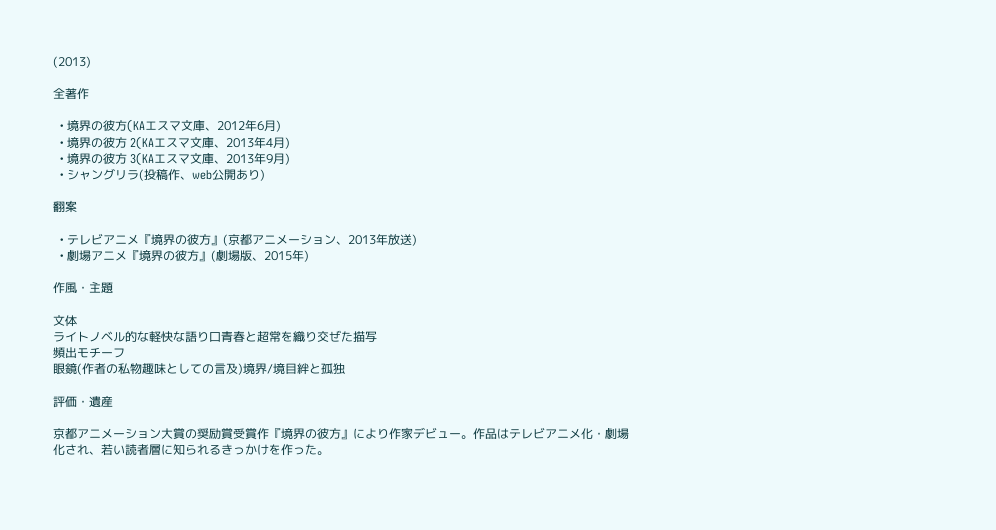(2013)

全著作

  • 境界の彼方(KAエスマ文庫、2012年6月)
  • 境界の彼方 2(KAエスマ文庫、2013年4月)
  • 境界の彼方 3(KAエスマ文庫、2013年9月)
  • シャングリラ(投稿作、web公開あり)

翻案

  • テレビアニメ『境界の彼方』(京都アニメーション、2013年放送)
  • 劇場アニメ『境界の彼方』(劇場版、2015年)

作風・主題

文体
ライトノベル的な軽快な語り口青春と超常を織り交ぜた描写
頻出モチーフ
眼鏡(作者の私物趣味としての言及)境界/境目絆と孤独

評価・遺産

京都アニメーション大賞の奨励賞受賞作『境界の彼方』により作家デビュー。作品はテレビアニメ化・劇場化され、若い読者層に知られるきっかけを作った。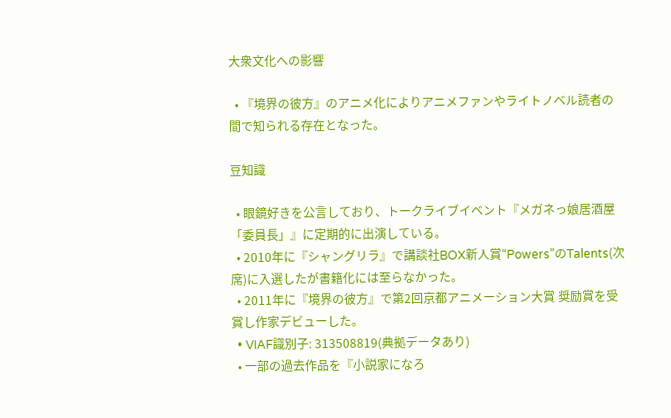大衆文化への影響

  • 『境界の彼方』のアニメ化によりアニメファンやライトノベル読者の間で知られる存在となった。

豆知識

  • 眼鏡好きを公言しており、トークライブイベント『メガネっ娘居酒屋「委員長」』に定期的に出演している。
  • 2010年に『シャングリラ』で講談社BOX新人賞“Powers”のTalents(次席)に入選したが書籍化には至らなかった。
  • 2011年に『境界の彼方』で第2回京都アニメーション大賞 奨励賞を受賞し作家デビューした。
  • VIAF識別子: 313508819(典拠データあり)
  • 一部の過去作品を『小説家になろ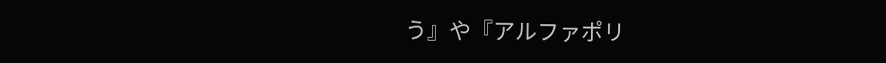う』や『アルファポリ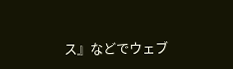ス』などでウェブ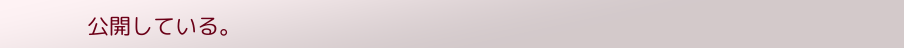公開している。